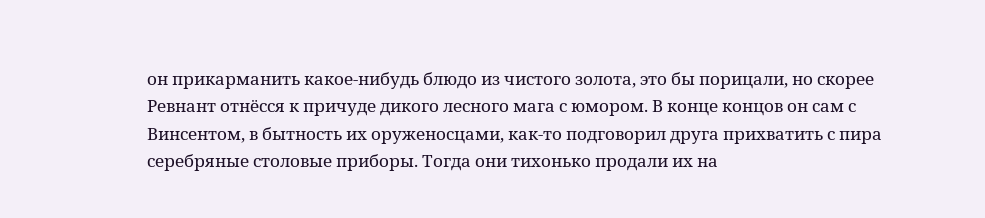он прикарманить какое-нибудь блюдо из чистого золота, это бы порицали, но скорее Ревнант отнёсся к причуде дикого лесного мага с юмором. В конце концов он сам с Винсентом, в бытность их оруженосцами, как-то подговорил друга прихватить с пира серебряные столовые приборы. Тогда они тихонько продали их на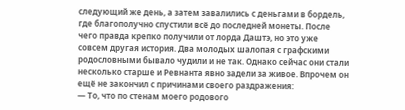следующий же день, а затем завалились с деньгами в бордель, где благополучно спустили всё до последней монеты. После чего правда крепко получили от лорда Даштэ, но это уже совсем другая история. Два молодых шалопая с графскими родословными бывало чудили и не так. Однако сейчас они стали несколько старше и Ревнанта явно задели за живое. Впрочем он ещё не закончил с причинами своего раздражения:
— То, что по стенам моего родового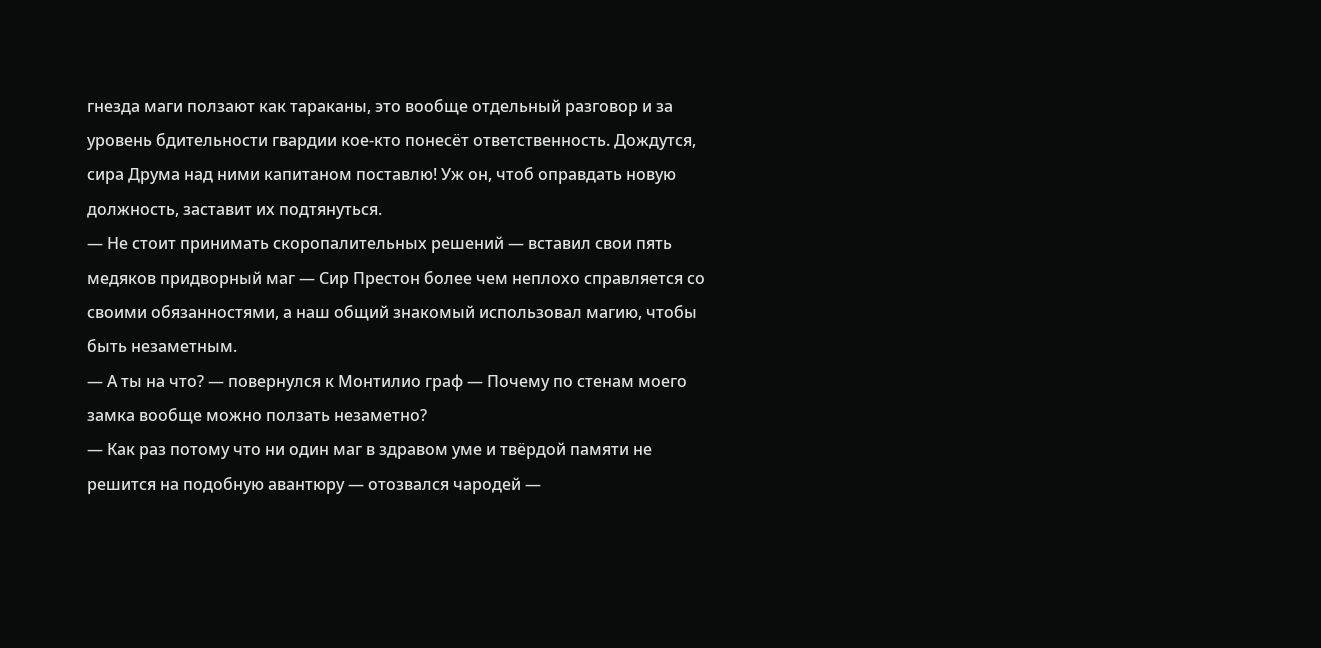гнезда маги ползают как тараканы, это вообще отдельный разговор и за уровень бдительности гвардии кое-кто понесёт ответственность. Дождутся, сира Друма над ними капитаном поставлю! Уж он, чтоб оправдать новую должность, заставит их подтянуться.
— Не стоит принимать скоропалительных решений — вставил свои пять медяков придворный маг — Сир Престон более чем неплохо справляется со своими обязанностями, а наш общий знакомый использовал магию, чтобы быть незаметным.
— А ты на что? — повернулся к Монтилио граф — Почему по стенам моего замка вообще можно ползать незаметно?
— Как раз потому что ни один маг в здравом уме и твёрдой памяти не решится на подобную авантюру — отозвался чародей —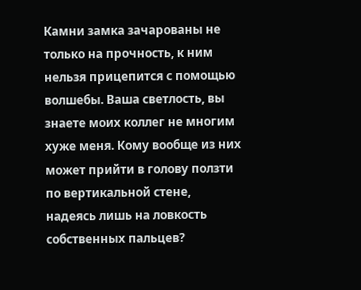Камни замка зачарованы не только на прочность, к ним нельзя прицепится с помощью волшебы. Ваша светлость, вы знаете моих коллег не многим хуже меня. Кому вообще из них может прийти в голову ползти по вертикальной стене, надеясь лишь на ловкость собственных пальцев?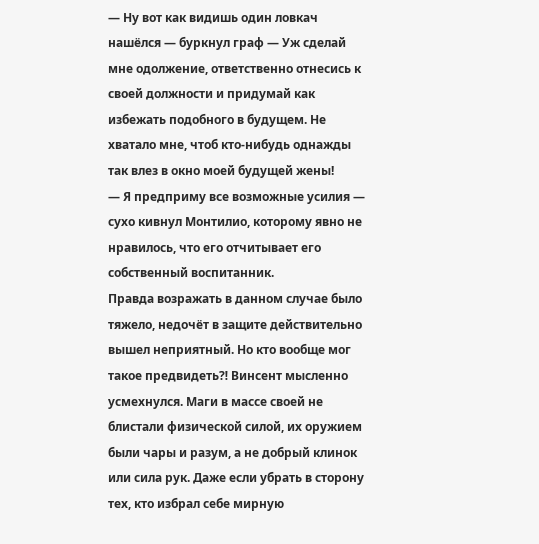— Ну вот как видишь один ловкач нашёлся — буркнул граф — Уж сделай мне одолжение, ответственно отнесись к своей должности и придумай как избежать подобного в будущем. Не хватало мне, чтоб кто-нибудь однажды так влез в окно моей будущей жены!
— Я предприму все возможные усилия — сухо кивнул Монтилио, которому явно не нравилось, что его отчитывает его собственный воспитанник.
Правда возражать в данном случае было тяжело, недочёт в защите действительно вышел неприятный. Но кто вообще мог такое предвидеть⁈ Винсент мысленно усмехнулся. Маги в массе своей не блистали физической силой, их оружием были чары и разум, а не добрый клинок или сила рук. Даже если убрать в сторону тех, кто избрал себе мирную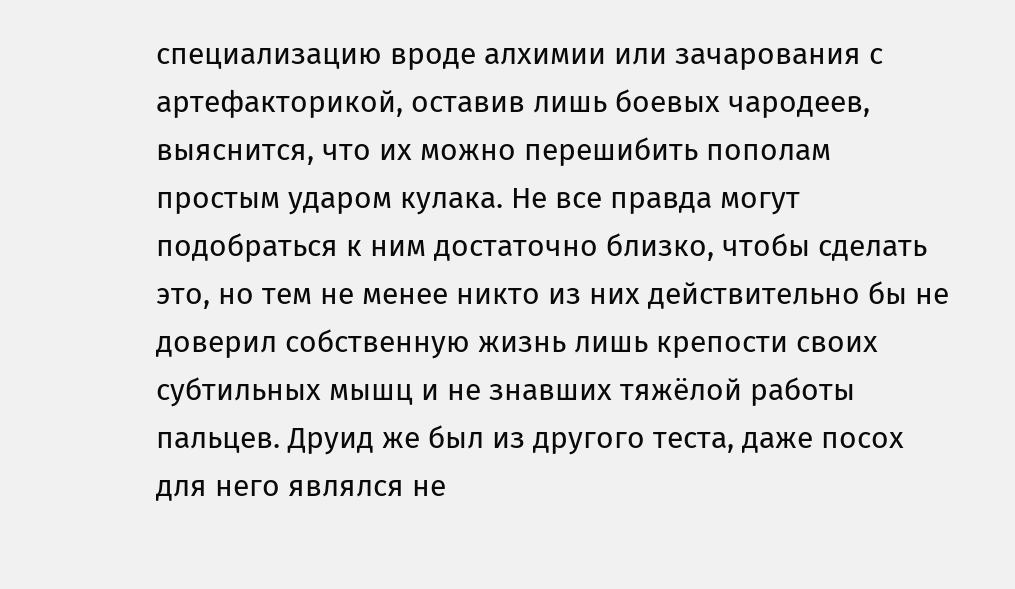специализацию вроде алхимии или зачарования с артефакторикой, оставив лишь боевых чародеев, выяснится, что их можно перешибить пополам простым ударом кулака. Не все правда могут подобраться к ним достаточно близко, чтобы сделать это, но тем не менее никто из них действительно бы не доверил собственную жизнь лишь крепости своих субтильных мышц и не знавших тяжёлой работы пальцев. Друид же был из другого теста, даже посох для него являлся не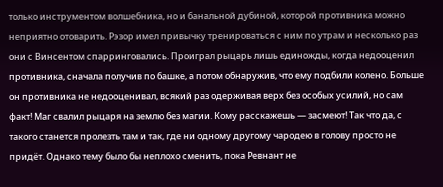только инструментом волшебника, но и банальной дубиной, которой противника можно неприятно отоварить. Рэзор имел привычку тренироваться с ним по утрам и несколько раз они с Винсентом спарринговались. Проиграл рыцарь лишь единожды, когда недооценил противника, сначала получив по башке, а потом обнаружив, что ему подбили колено. Больше он противника не недооценивал, всякий раз одерживая верх без особых усилий, но сам факт! Маг свалил рыцаря на землю без магии. Кому расскажешь — засмеют! Так что да, с такого станется пролезть там и так, где ни одному другому чародею в голову просто не придёт. Однако тему было бы неплохо сменить, пока Ревнант не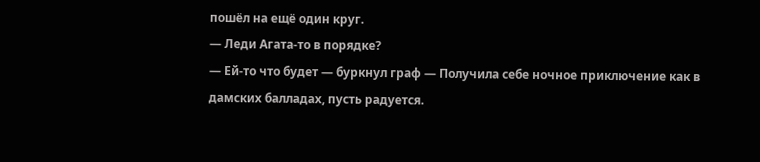пошёл на ещё один круг.
— Леди Агата-то в порядке?
— Ей-то что будет — буркнул граф — Получила себе ночное приключение как в дамских балладах, пусть радуется.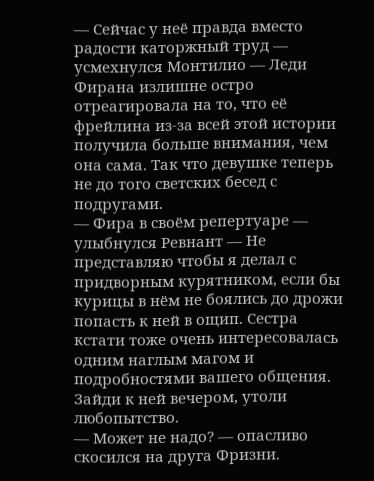— Сейчас у неё правда вместо радости каторжный труд — усмехнулся Монтилио — Леди Фирана излишне остро отреагировала на то, что её фрейлина из-за всей этой истории получила больше внимания, чем она сама. Так что девушке теперь не до того светских бесед с подругами.
— Фира в своём репертуаре — улыбнулся Ревнант — Не представляю чтобы я делал с придворным курятником, если бы курицы в нём не боялись до дрожи попасть к ней в ощип. Сестра кстати тоже очень интересовалась одним наглым магом и подробностями вашего общения. Зайди к ней вечером, утоли любопытство.
— Может не надо? — опасливо скосился на друга Фризни.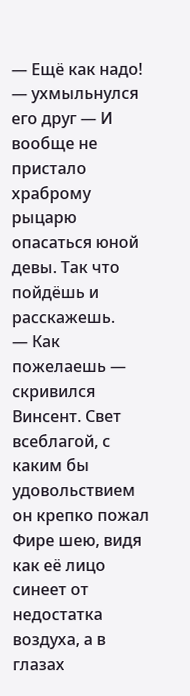— Ещё как надо! — ухмыльнулся его друг — И вообще не пристало храброму рыцарю опасаться юной девы. Так что пойдёшь и расскажешь.
— Как пожелаешь — скривился Винсент. Свет всеблагой, с каким бы удовольствием он крепко пожал Фире шею, видя как её лицо синеет от недостатка воздуха, а в глазах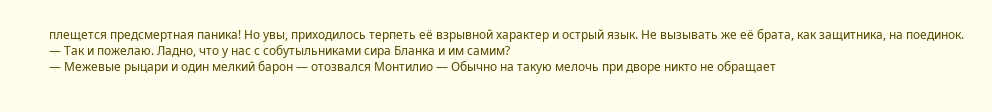плещется предсмертная паника! Но увы, приходилось терпеть её взрывной характер и острый язык. Не вызывать же её брата, как защитника, на поединок.
— Так и пожелаю. Ладно, что у нас с собутыльниками сира Бланка и им самим?
— Межевые рыцари и один мелкий барон — отозвался Монтилио — Обычно на такую мелочь при дворе никто не обращает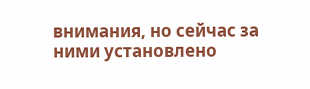внимания, но сейчас за ними установлено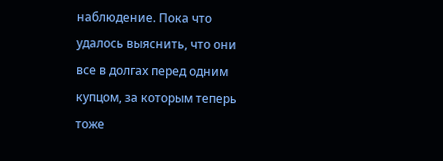наблюдение. Пока что удалось выяснить, что они все в долгах перед одним купцом, за которым теперь тоже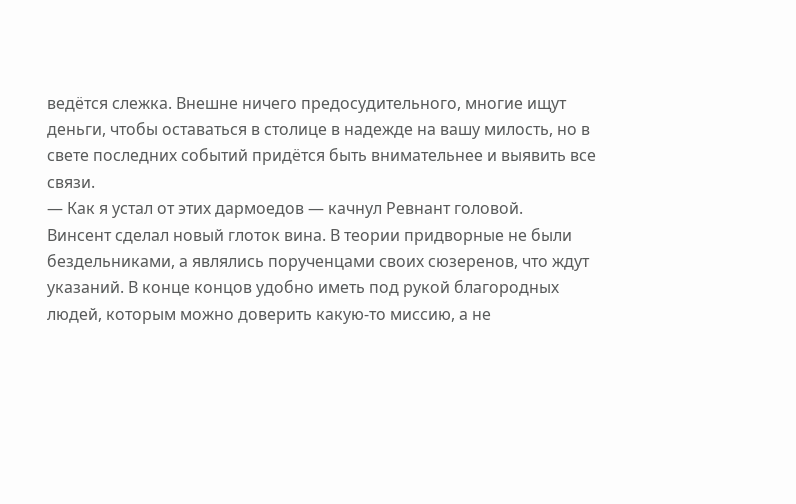ведётся слежка. Внешне ничего предосудительного, многие ищут деньги, чтобы оставаться в столице в надежде на вашу милость, но в свете последних событий придётся быть внимательнее и выявить все связи.
— Как я устал от этих дармоедов — качнул Ревнант головой.
Винсент сделал новый глоток вина. В теории придворные не были бездельниками, а являлись порученцами своих сюзеренов, что ждут указаний. В конце концов удобно иметь под рукой благородных людей, которым можно доверить какую-то миссию, а не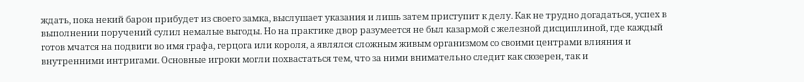ждать, пока некий барон прибудет из своего замка, выслушает указания и лишь затем приступит к делу. Как не трудно догадаться, успех в выполнении поручений сулил немалые выгоды. Но на практике двор разумеется не был казармой с железной дисциплиной, где каждый готов мчатся на подвиги во имя графа, герцога или короля, а являлся сложным живым организмом со своими центрами влияния и внутренними интригами. Основные игроки могли похвастаться тем, что за ними внимательно следит как сюзерен, так и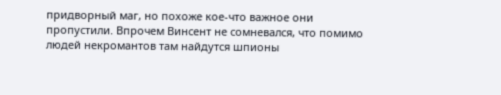придворный маг, но похоже кое-что важное они пропустили. Впрочем Винсент не сомневался, что помимо людей некромантов там найдутся шпионы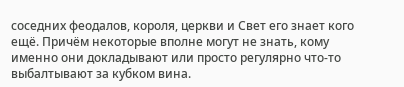соседних феодалов, короля, церкви и Свет его знает кого ещё. Причём некоторые вполне могут не знать, кому именно они докладывают или просто регулярно что-то выбалтывают за кубком вина.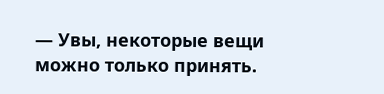— Увы, некоторые вещи можно только принять.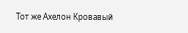Тот же Ахелон Кровавый